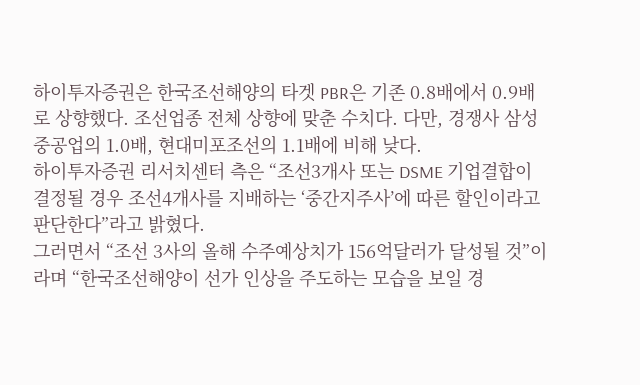하이투자증권은 한국조선해양의 타겟 PBR은 기존 0.8배에서 0.9배로 상향했다. 조선업종 전체 상향에 맞춘 수치다. 다만, 경쟁사 삼성중공업의 1.0배, 현대미포조선의 1.1배에 비해 낮다.
하이투자증권 리서치센터 측은 “조선3개사 또는 DSME 기업결합이 결정될 경우 조선4개사를 지배하는 ‘중간지주사’에 따른 할인이라고 판단한다”라고 밝혔다.
그러면서 “조선 3사의 올해 수주예상치가 156억달러가 달성될 것”이라며 “한국조선해양이 선가 인상을 주도하는 모습을 보일 경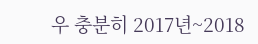우 충분히 2017년~2018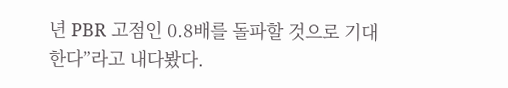년 PBR 고점인 0.8배를 돌파할 것으로 기대한다”라고 내다봤다.